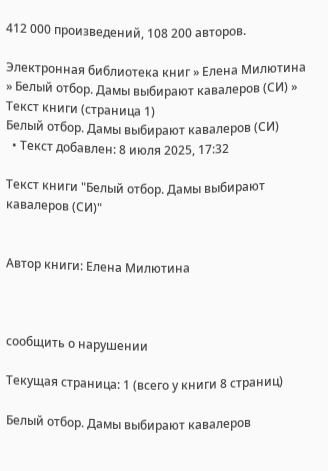412 000 произведений, 108 200 авторов.

Электронная библиотека книг » Елена Милютина » Белый отбор. Дамы выбирают кавалеров (СИ) » Текст книги (страница 1)
Белый отбор. Дамы выбирают кавалеров (СИ)
  • Текст добавлен: 8 июля 2025, 17:32

Текст книги "Белый отбор. Дамы выбирают кавалеров (СИ)"


Автор книги: Елена Милютина



сообщить о нарушении

Текущая страница: 1 (всего у книги 8 страниц)

Белый отбор. Дамы выбирают кавалеров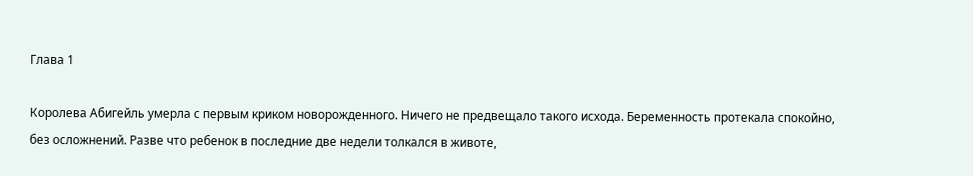Глава 1

Королева Абигейль умерла с первым криком новорожденного. Ничего не предвещало такого исхода. Беременность протекала спокойно, без осложнений. Разве что ребенок в последние две недели толкался в животе,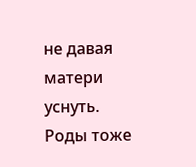не давая матери уснуть. Роды тоже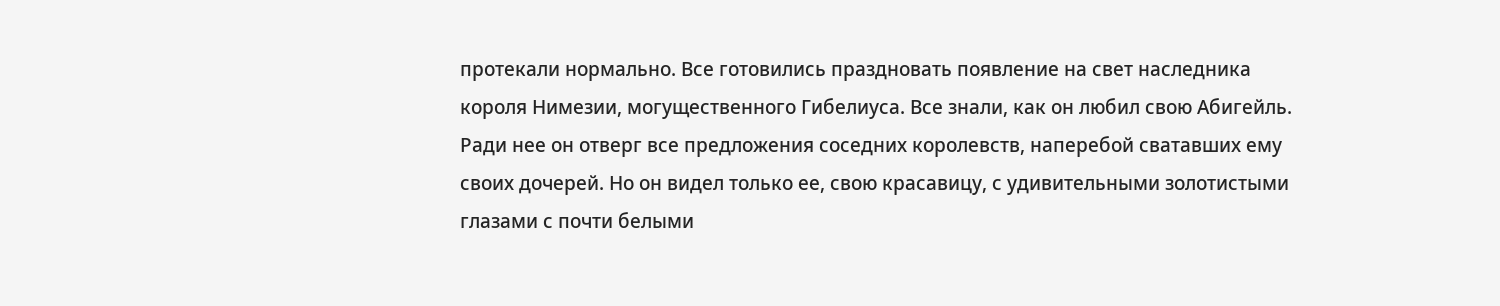протекали нормально. Все готовились праздновать появление на свет наследника короля Нимезии, могущественного Гибелиуса. Все знали, как он любил свою Абигейль. Ради нее он отверг все предложения соседних королевств, наперебой сватавших ему своих дочерей. Но он видел только ее, свою красавицу, с удивительными золотистыми глазами с почти белыми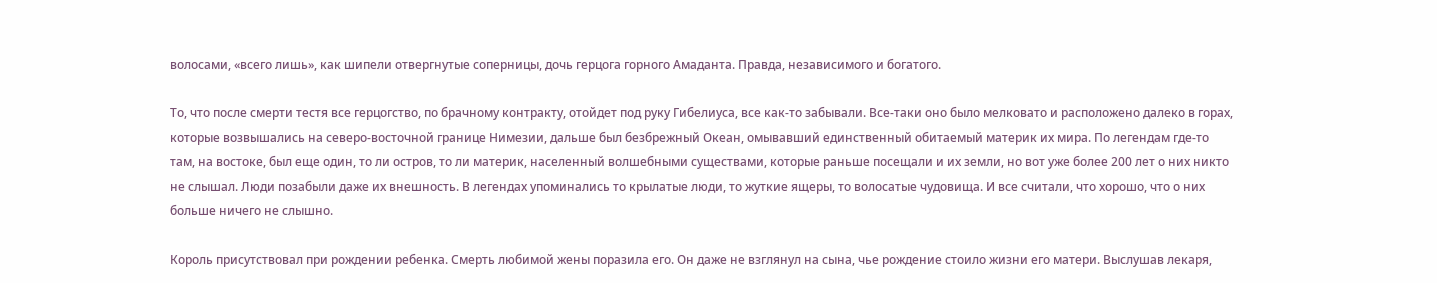волосами, «всего лишь», как шипели отвергнутые соперницы, дочь герцога горного Амаданта. Правда, независимого и богатого.

То, что после смерти тестя все герцогство, по брачному контракту, отойдет под руку Гибелиуса, все как-то забывали. Все-таки оно было мелковато и расположено далеко в горах, которые возвышались на северо-восточной границе Нимезии, дальше был безбрежный Океан, омывавший единственный обитаемый материк их мира. По легендам где-то там, на востоке, был еще один, то ли остров, то ли материк, населенный волшебными существами, которые раньше посещали и их земли, но вот уже более 200 лет о них никто не слышал. Люди позабыли даже их внешность. В легендах упоминались то крылатые люди, то жуткие ящеры, то волосатые чудовища. И все считали, что хорошо, что о них больше ничего не слышно.

Король присутствовал при рождении ребенка. Смерть любимой жены поразила его. Он даже не взглянул на сына, чье рождение стоило жизни его матери. Выслушав лекаря,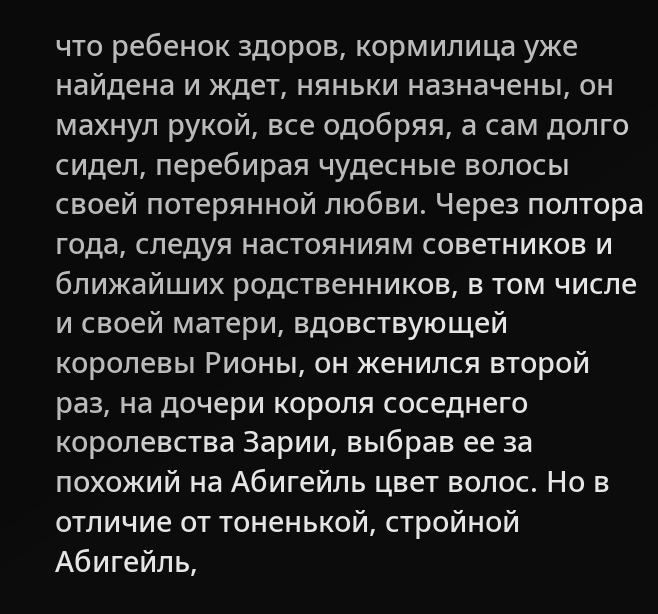что ребенок здоров, кормилица уже найдена и ждет, няньки назначены, он махнул рукой, все одобряя, а сам долго сидел, перебирая чудесные волосы своей потерянной любви. Через полтора года, следуя настояниям советников и ближайших родственников, в том числе и своей матери, вдовствующей королевы Рионы, он женился второй раз, на дочери короля соседнего королевства Зарии, выбрав ее за похожий на Абигейль цвет волос. Но в отличие от тоненькой, стройной Абигейль,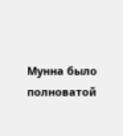Мунна было полноватой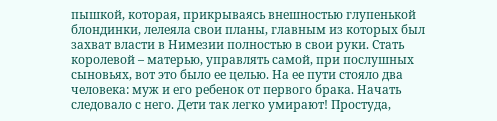пышкой, которая, прикрываясь внешностью глупенькой блондинки, лелеяла свои планы, главным из которых был захват власти в Нимезии полностью в свои руки. Стать королевой – матерью, управлять самой, при послушных сыновьях, вот это было ее целью. На ее пути стояло два человека: муж и его ребенок от первого брака. Начать следовало с него. Дети так легко умирают! Простуда,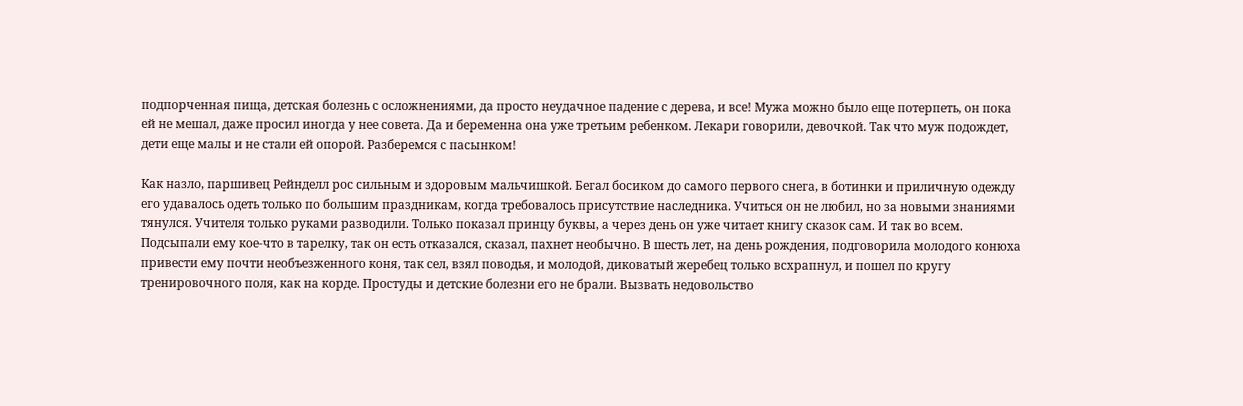подпорченная пища, детская болезнь с осложнениями, да просто неудачное падение с дерева, и все! Мужа можно было еще потерпеть, он пока ей не мешал, даже просил иногда у нее совета. Да и беременна она уже третьим ребенком. Лекари говорили, девочкой. Так что муж подождет, дети еще малы и не стали ей опорой. Разберемся с пасынком!

Как назло, паршивец Рейнделл рос сильным и здоровым мальчишкой. Бегал босиком до самого первого снега, в ботинки и приличную одежду его удавалось одеть только по большим праздникам, когда требовалось присутствие наследника. Учиться он не любил, но за новыми знаниями тянулся. Учителя только руками разводили. Только показал принцу буквы, а через день он уже читает книгу сказок сам. И так во всем. Подсыпали ему кое-что в тарелку, так он есть отказался, сказал, пахнет необычно. В шесть лет, на день рождения, подговорила молодого конюха привести ему почти необъезженного коня, так сел, взял поводья, и молодой, диковатый жеребец только всхрапнул, и пошел по кругу тренировочного поля, как на корде. Простуды и детские болезни его не брали. Вызвать недовольство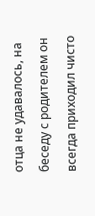отца не удавалось, на беседу с родителем он всегда приходил чисто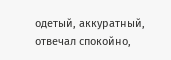одетый, аккуратный, отвечал спокойно,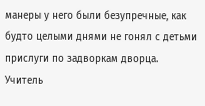манеры у него были безупречные, как будто целыми днями не гонял с детьми прислуги по задворкам дворца. Учитель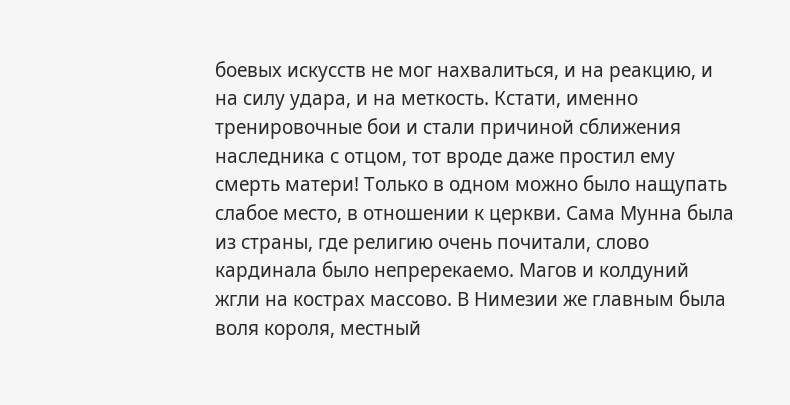боевых искусств не мог нахвалиться, и на реакцию, и на силу удара, и на меткость. Кстати, именно тренировочные бои и стали причиной сближения наследника с отцом, тот вроде даже простил ему смерть матери! Только в одном можно было нащупать слабое место, в отношении к церкви. Сама Мунна была из страны, где религию очень почитали, слово кардинала было непререкаемо. Магов и колдуний жгли на кострах массово. В Нимезии же главным была воля короля, местный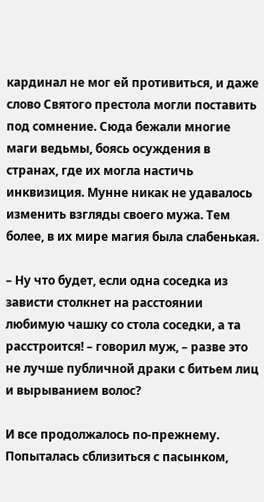кардинал не мог ей противиться, и даже слово Святого престола могли поставить под сомнение. Сюда бежали многие маги ведьмы, боясь осуждения в странах, где их могла настичь инквизиция. Мунне никак не удавалось изменить взгляды своего мужа. Тем более, в их мире магия была слабенькая.

– Ну что будет, если одна соседка из зависти столкнет на расстоянии любимую чашку со стола соседки, а та расстроится! – говорил муж, – разве это не лучше публичной драки с битьем лиц и вырыванием волос?

И все продолжалось по-прежнему. Попыталась сблизиться с пасынком,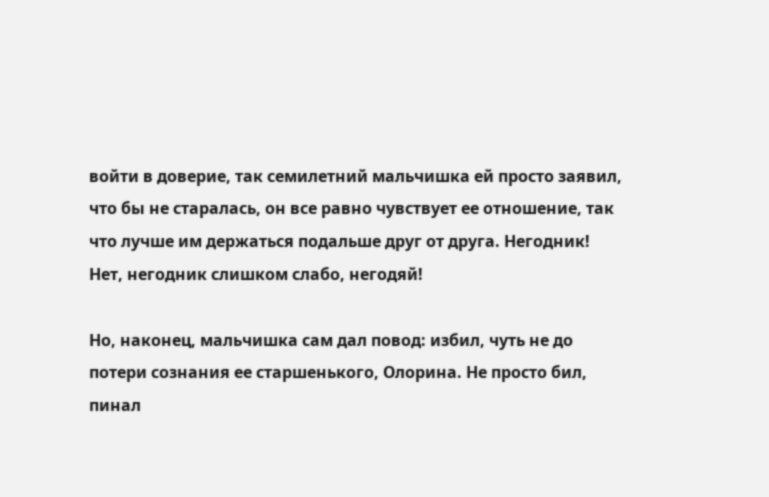войти в доверие, так семилетний мальчишка ей просто заявил, что бы не старалась, он все равно чувствует ее отношение, так что лучше им держаться подальше друг от друга. Негодник! Нет, негодник слишком слабо, негодяй!

Но, наконец, мальчишка сам дал повод: избил, чуть не до потери сознания ее старшенького, Олорина. Не просто бил, пинал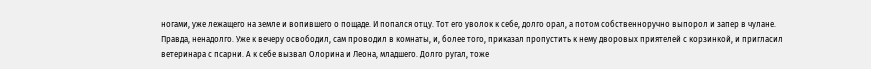ногами, уже лежащего на земле и вопившего о пощаде. И попался отцу. Тот его уволок к себе, долго орал, а потом собственноручно выпорол и запер в чулане. Правда, ненадолго. Уже к вечеру освободил, сам проводил в комнаты, и, более того, приказал пропустить к нему дворовых приятелей с корзинкой, и пригласил ветеринара с псарни. А к себе вызвал Олорина и Леона, младшего. Долго ругал, тоже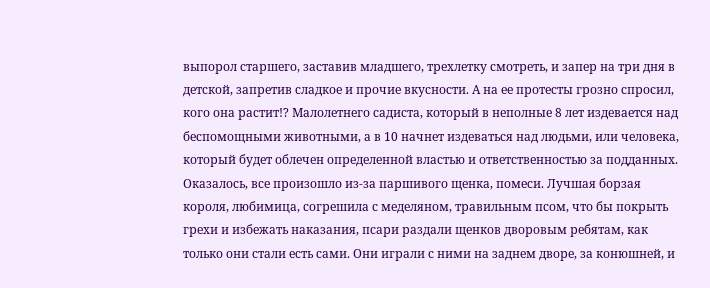выпорол старшего, заставив младшего, трехлетку смотреть, и запер на три дня в детской, запретив сладкое и прочие вкусности. А на ее протесты грозно спросил, кого она растит!? Малолетнего садиста, который в неполные 8 лет издевается над беспомощными животными, а в 10 начнет издеваться над людьми, или человека, который будет облечен определенной властью и ответственностью за подданных. Оказалось, все произошло из-за паршивого щенка, помеси. Лучшая борзая короля, любимица, согрешила с меделяном, травильным псом, что бы покрыть грехи и избежать наказания, псари раздали щенков дворовым ребятам, как только они стали есть сами. Они играли с ними на заднем дворе, за конюшней, и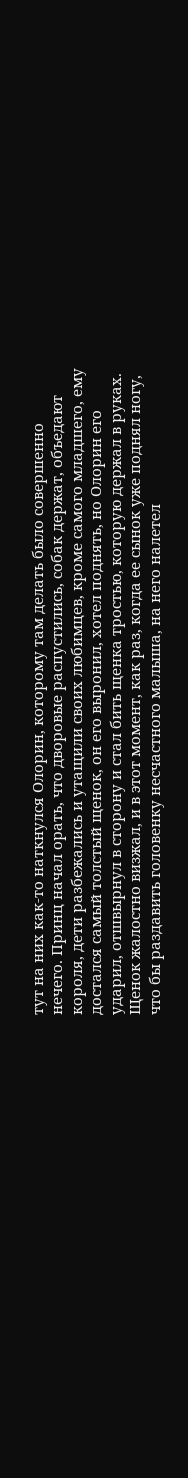тут на них как-то наткнулся Олорин, которому там делать было совершенно нечего. Принц начал орать, что дворовые распустились, собак держат, объедают короля, дети разбежались и утащили своих любимцев, кроме самого младшего, ему достался самый толстый щенок, он его выронил, хотел поднять, но Олорин его ударил, отшвырнул в сторону и стал бить щенка тростью, которую держал в руках. Щенок жалостно визжал, и в этот момент, как раз, когда ее сынок уже поднял ногу, что бы раздавить головенку несчастного малыша, на него налетел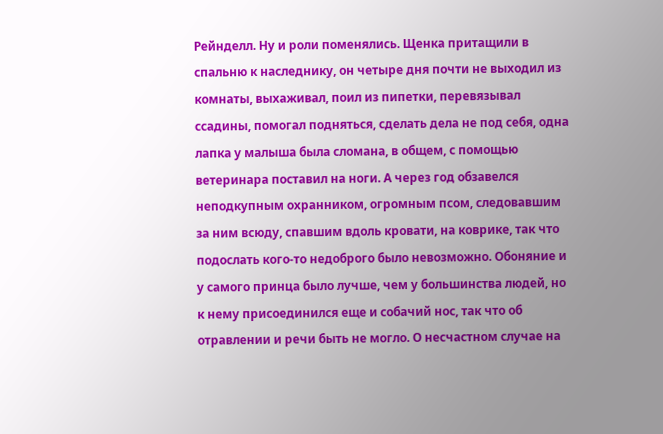Рейнделл. Ну и роли поменялись. Щенка притащили в спальню к наследнику, он четыре дня почти не выходил из комнаты, выхаживал, поил из пипетки, перевязывал ссадины, помогал подняться, сделать дела не под себя, одна лапка у малыша была сломана, в общем, с помощью ветеринара поставил на ноги. А через год обзавелся неподкупным охранником, огромным псом, следовавшим за ним всюду, спавшим вдоль кровати, на коврике, так что подослать кого-то недоброго было невозможно. Обоняние и у самого принца было лучше, чем у большинства людей, но к нему присоединился еще и собачий нос, так что об отравлении и речи быть не могло. О несчастном случае на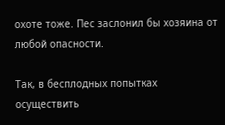охоте тоже. Пес заслонил бы хозяина от любой опасности.

Так, в бесплодных попытках осуществить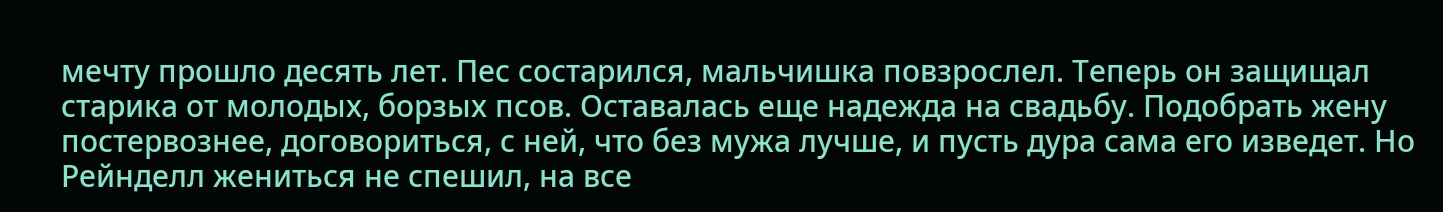мечту прошло десять лет. Пес состарился, мальчишка повзрослел. Теперь он защищал старика от молодых, борзых псов. Оставалась еще надежда на свадьбу. Подобрать жену постервознее, договориться, с ней, что без мужа лучше, и пусть дура сама его изведет. Но Рейнделл жениться не спешил, на все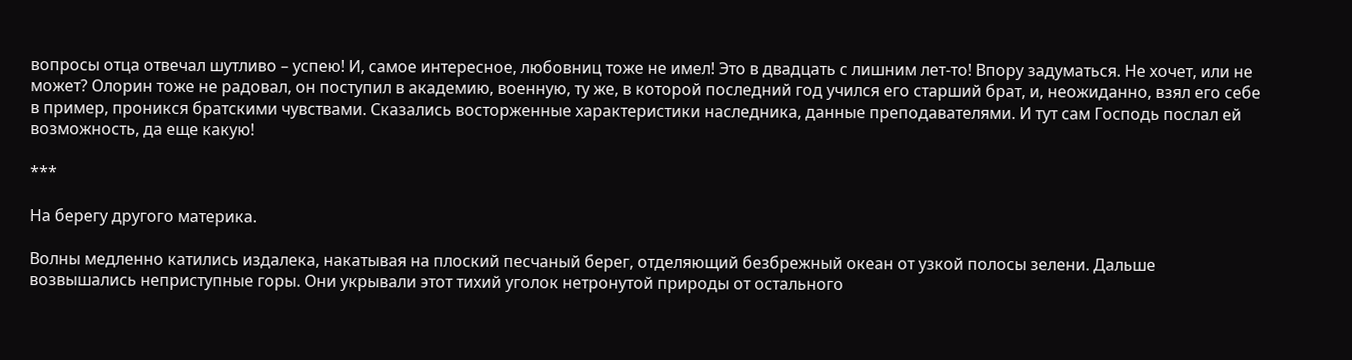вопросы отца отвечал шутливо – успею! И, самое интересное, любовниц тоже не имел! Это в двадцать с лишним лет-то! Впору задуматься. Не хочет, или не может? Олорин тоже не радовал, он поступил в академию, военную, ту же, в которой последний год учился его старший брат, и, неожиданно, взял его себе в пример, проникся братскими чувствами. Сказались восторженные характеристики наследника, данные преподавателями. И тут сам Господь послал ей возможность, да еще какую!

***

На берегу другого материка.

Волны медленно катились издалека, накатывая на плоский песчаный берег, отделяющий безбрежный океан от узкой полосы зелени. Дальше возвышались неприступные горы. Они укрывали этот тихий уголок нетронутой природы от остального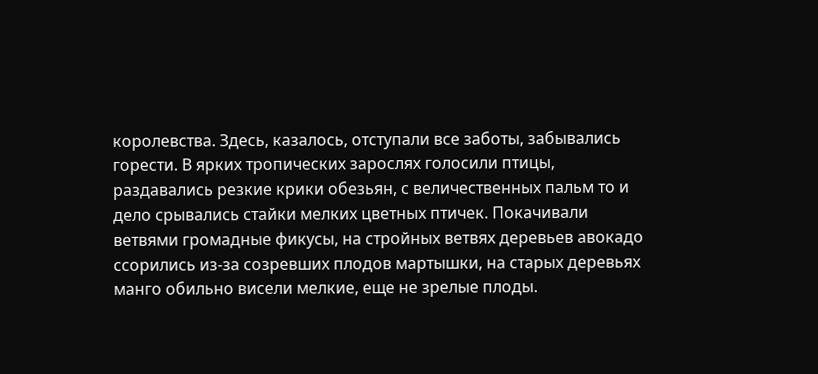королевства. Здесь, казалось, отступали все заботы, забывались горести. В ярких тропических зарослях голосили птицы, раздавались резкие крики обезьян, с величественных пальм то и дело срывались стайки мелких цветных птичек. Покачивали ветвями громадные фикусы, на стройных ветвях деревьев авокадо ссорились из-за созревших плодов мартышки, на старых деревьях манго обильно висели мелкие, еще не зрелые плоды.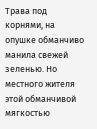Трава под корнями, на опушке обманчиво манила свежей зеленью. Но местного жителя этой обманчивой мягкостью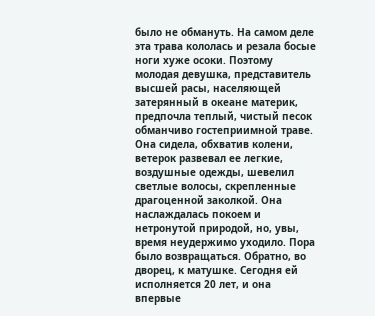было не обмануть. На самом деле эта трава кололась и резала босые ноги хуже осоки. Поэтому молодая девушка, представитель высшей расы, населяющей затерянный в океане материк, предпочла теплый, чистый песок обманчиво гостеприимной траве. Она сидела, обхватив колени, ветерок развевал ее легкие, воздушные одежды, шевелил светлые волосы, скрепленные драгоценной заколкой. Она наслаждалась покоем и нетронутой природой, но, увы, время неудержимо уходило. Пора было возвращаться. Обратно, во дворец, к матушке. Сегодня ей исполняется 20 лет, и она впервые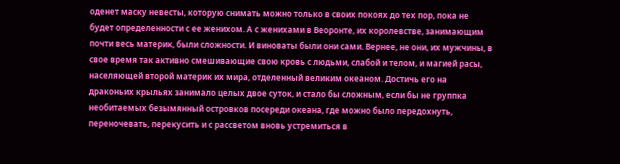оденет маску невесты, которую снимать можно только в своих покоях до тех пор, пока не будет определенности с ее женихом. А с женихами в Веоронте, их королевстве, занимающим почти весь материк, были сложности. И виноваты были они сами. Вернее, не они, их мужчины, в свое время так активно смешивающие свою кровь с людьми, слабой и телом, и магией расы, населяющей второй материк их мира, отделенный великим океаном. Достичь его на драконьих крыльях занимало целых двое суток, и стало бы сложным, если бы не группка необитаемых безымянный островков посереди океана, где можно было передохнуть, переночевать, перекусить и с рассветом вновь устремиться в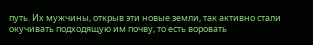путь. Их мужчины, открыв эти новые земли, так активно стали окучивать подходящую им почву, то есть воровать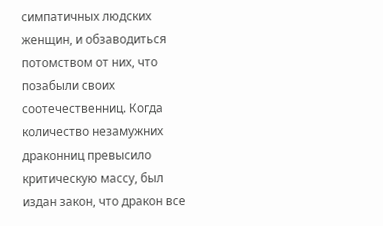симпатичных людских женщин, и обзаводиться потомством от них, что позабыли своих соотечественниц. Когда количество незамужних драконниц превысило критическую массу, был издан закон, что дракон все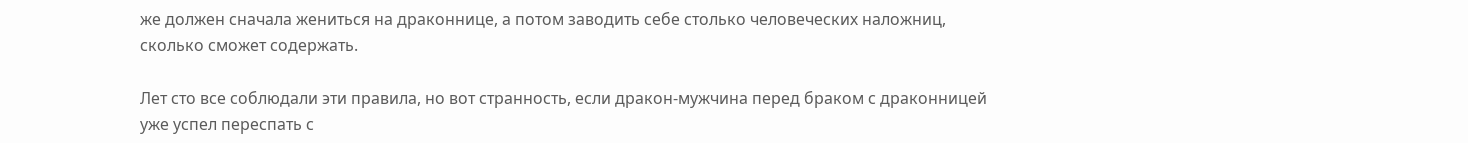же должен сначала жениться на драконнице, а потом заводить себе столько человеческих наложниц, сколько сможет содержать.

Лет сто все соблюдали эти правила, но вот странность, если дракон-мужчина перед браком с драконницей уже успел переспать с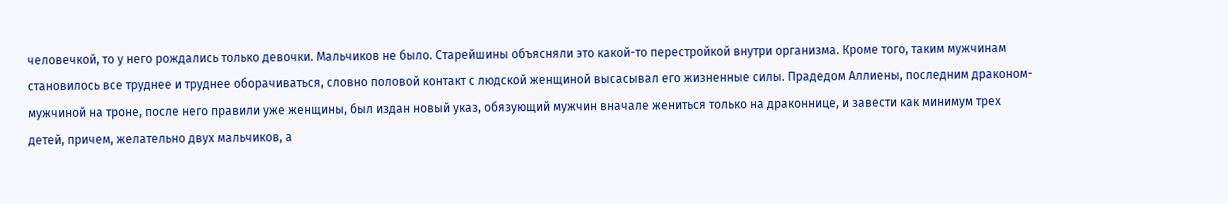человечкой, то у него рождались только девочки. Мальчиков не было. Старейшины объясняли это какой-то перестройкой внутри организма. Кроме того, таким мужчинам становилось все труднее и труднее оборачиваться, словно половой контакт с людской женщиной высасывал его жизненные силы. Прадедом Аллиены, последним драконом-мужчиной на троне, после него правили уже женщины, был издан новый указ, обязующий мужчин вначале жениться только на драконнице, и завести как минимум трех детей, причем, желательно двух мальчиков, а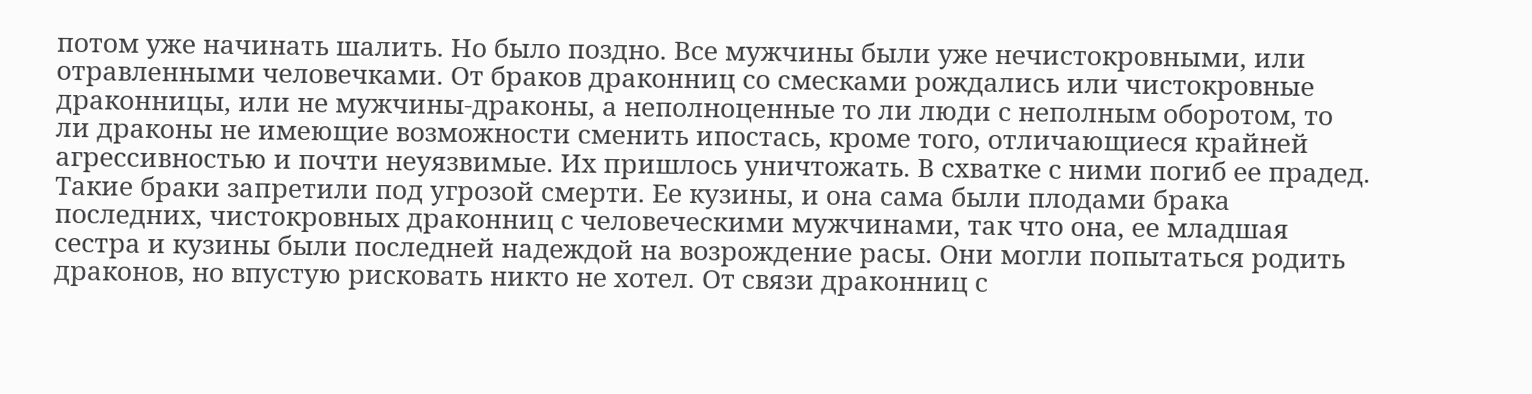потом уже начинать шалить. Но было поздно. Все мужчины были уже нечистокровными, или отравленными человечками. От браков драконниц со смесками рождались или чистокровные драконницы, или не мужчины-драконы, а неполноценные то ли люди с неполным оборотом, то ли драконы не имеющие возможности сменить ипостась, кроме того, отличающиеся крайней агрессивностью и почти неуязвимые. Их пришлось уничтожать. В схватке с ними погиб ее прадед. Такие браки запретили под угрозой смерти. Ее кузины, и она сама были плодами брака последних, чистокровных драконниц с человеческими мужчинами, так что она, ее младшая сестра и кузины были последней надеждой на возрождение расы. Они могли попытаться родить драконов, но впустую рисковать никто не хотел. От связи драконниц с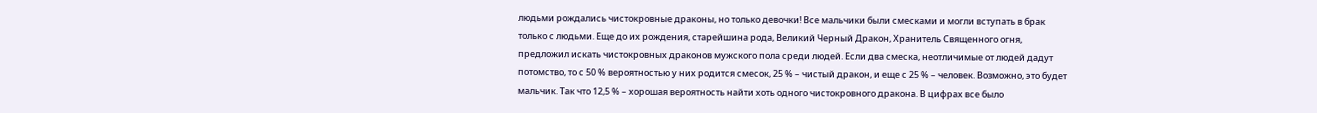людьми рождались чистокровные драконы, но только девочки! Все мальчики были смесками и могли вступать в брак только с людьми. Еще до их рождения, старейшина рода, Великий Черный Дракон, Хранитель Священного огня, предложил искать чистокровных драконов мужского пола среди людей. Если два смеска, неотличимые от людей дадут потомство, то с 50 % вероятностью у них родится смесок, 25 % – чистый дракон, и еще с 25 % – человек. Возможно, это будет мальчик. Так что 12,5 % – хорошая вероятность найти хоть одного чистокровного дракона. В цифрах все было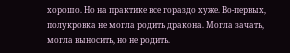хорошо. Но на практике все гораздо хуже. Во-первых, полукровка не могла родить дракона. Могла зачать, могла выносить, но не родить.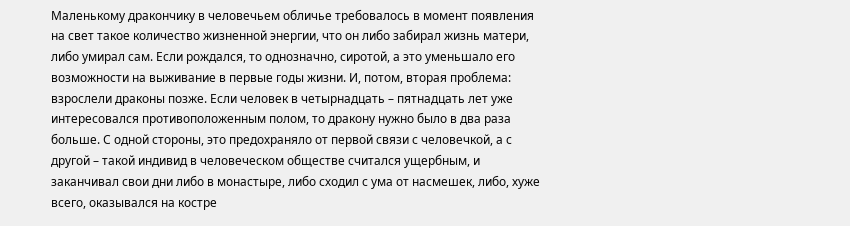Маленькому дракончику в человечьем обличье требовалось в момент появления на свет такое количество жизненной энергии, что он либо забирал жизнь матери, либо умирал сам. Если рождался, то однозначно, сиротой, а это уменьшало его возможности на выживание в первые годы жизни. И, потом, вторая проблема: взрослели драконы позже. Если человек в четырнадцать – пятнадцать лет уже интересовался противоположенным полом, то дракону нужно было в два раза больше. С одной стороны, это предохраняло от первой связи с человечкой, а с другой – такой индивид в человеческом обществе считался ущербным, и заканчивал свои дни либо в монастыре, либо сходил с ума от насмешек, либо, хуже всего, оказывался на костре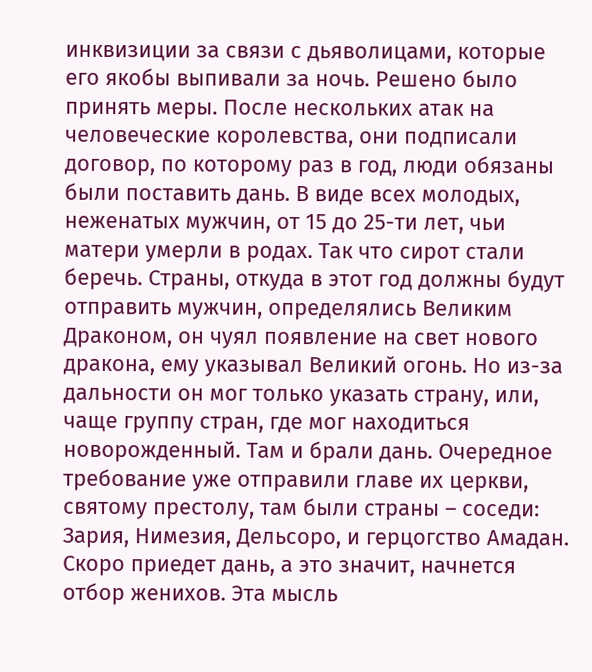инквизиции за связи с дьяволицами, которые его якобы выпивали за ночь. Решено было принять меры. После нескольких атак на человеческие королевства, они подписали договор, по которому раз в год, люди обязаны были поставить дань. В виде всех молодых, неженатых мужчин, от 15 до 25-ти лет, чьи матери умерли в родах. Так что сирот стали беречь. Страны, откуда в этот год должны будут отправить мужчин, определялись Великим Драконом, он чуял появление на свет нового дракона, ему указывал Великий огонь. Но из-за дальности он мог только указать страну, или, чаще группу стран, где мог находиться новорожденный. Там и брали дань. Очередное требование уже отправили главе их церкви, святому престолу, там были страны – соседи: Зария, Нимезия, Дельсоро, и герцогство Амадан. Скоро приедет дань, а это значит, начнется отбор женихов. Эта мысль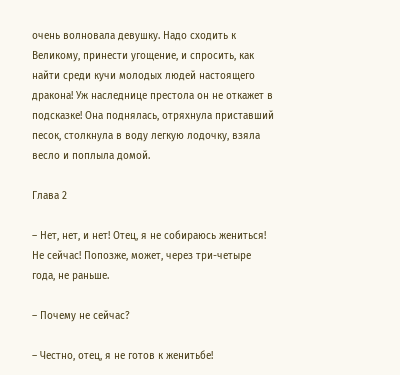очень волновала девушку. Надо сходить к Великому, принести угощение, и спросить, как найти среди кучи молодых людей настоящего дракона! Уж наследнице престола он не откажет в подсказке! Она поднялась, отряхнула приставший песок, столкнула в воду легкую лодочку, взяла весло и поплыла домой.

Глава 2

– Нет, нет, и нет! Отец, я не собираюсь жениться! Не сейчас! Попозже, может, через три-четыре года, не раньше.

– Почему не сейчас?

– Честно, отец, я не готов к женитьбе!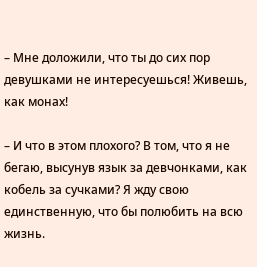– Мне доложили, что ты до сих пор девушками не интересуешься! Живешь, как монах!

– И что в этом плохого? В том, что я не бегаю, высунув язык за девчонками, как кобель за сучками? Я жду свою единственную, что бы полюбить на всю жизнь.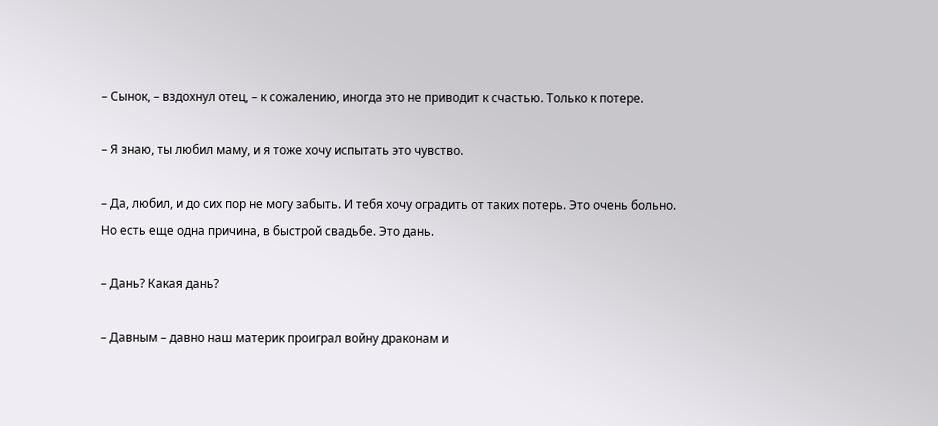– Сынок, – вздохнул отец, – к сожалению, иногда это не приводит к счастью. Только к потере.

– Я знаю, ты любил маму, и я тоже хочу испытать это чувство.

– Да, любил, и до сих пор не могу забыть. И тебя хочу оградить от таких потерь. Это очень больно. Но есть еще одна причина, в быстрой свадьбе. Это дань.

– Дань? Какая дань?

– Давным – давно наш материк проиграл войну драконам и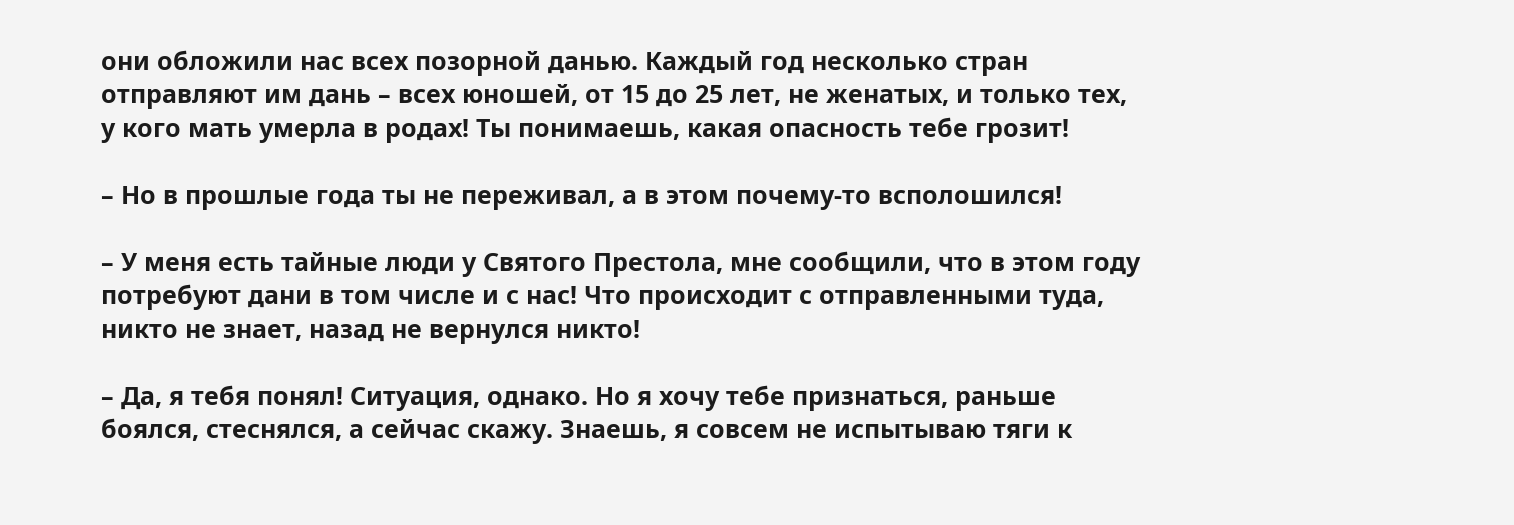они обложили нас всех позорной данью. Каждый год несколько стран отправляют им дань – всех юношей, от 15 до 25 лет, не женатых, и только тех, у кого мать умерла в родах! Ты понимаешь, какая опасность тебе грозит!

– Но в прошлые года ты не переживал, а в этом почему-то всполошился!

– У меня есть тайные люди у Святого Престола, мне сообщили, что в этом году потребуют дани в том числе и с нас! Что происходит с отправленными туда, никто не знает, назад не вернулся никто!

– Да, я тебя понял! Ситуация, однако. Но я хочу тебе признаться, раньше боялся, стеснялся, а сейчас скажу. Знаешь, я совсем не испытываю тяги к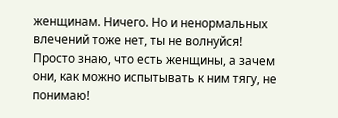женщинам. Ничего. Но и ненормальных влечений тоже нет, ты не волнуйся! Просто знаю, что есть женщины, а зачем они, как можно испытывать к ним тягу, не понимаю!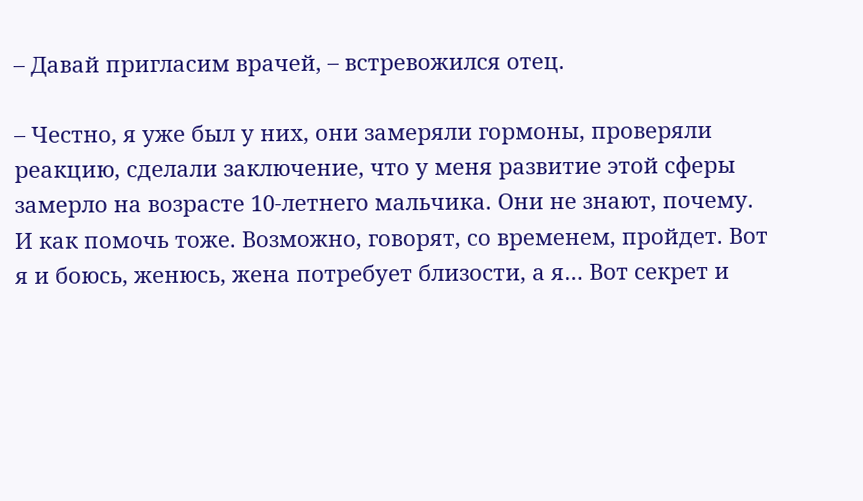– Давай пригласим врачей, – встревожился отец.

– Честно, я уже был у них, они замеряли гормоны, проверяли реакцию, сделали заключение, что у меня развитие этой сферы замерло на возрасте 10-летнего мальчика. Они не знают, почему. И как помочь тоже. Возможно, говорят, со временем, пройдет. Вот я и боюсь, женюсь, жена потребует близости, а я… Вот секрет и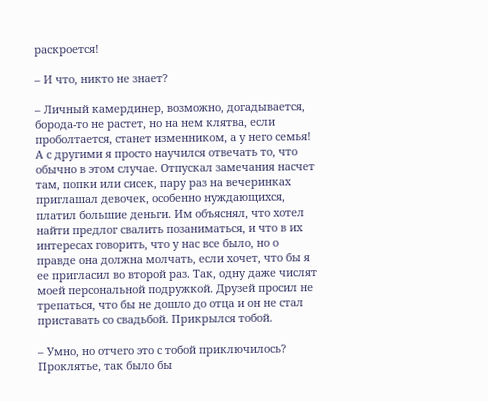раскроется!

– И что, никто не знает?

– Личный камердинер, возможно, догадывается, борода-то не растет, но на нем клятва, если проболтается, станет изменником, а у него семья! А с другими я просто научился отвечать то, что обычно в этом случае. Отпускал замечания насчет там, попки или сисек, пару раз на вечеринках приглашал девочек, особенно нуждающихся, платил большие деньги. Им объяснял, что хотел найти предлог свалить позаниматься, и что в их интересах говорить, что у нас все было, но о правде она должна молчать, если хочет, что бы я ее пригласил во второй раз. Так, одну даже числят моей персональной подружкой. Друзей просил не трепаться, что бы не дошло до отца и он не стал приставать со свадьбой. Прикрылся тобой.

– Умно, но отчего это с тобой приключилось? Проклятье, так было бы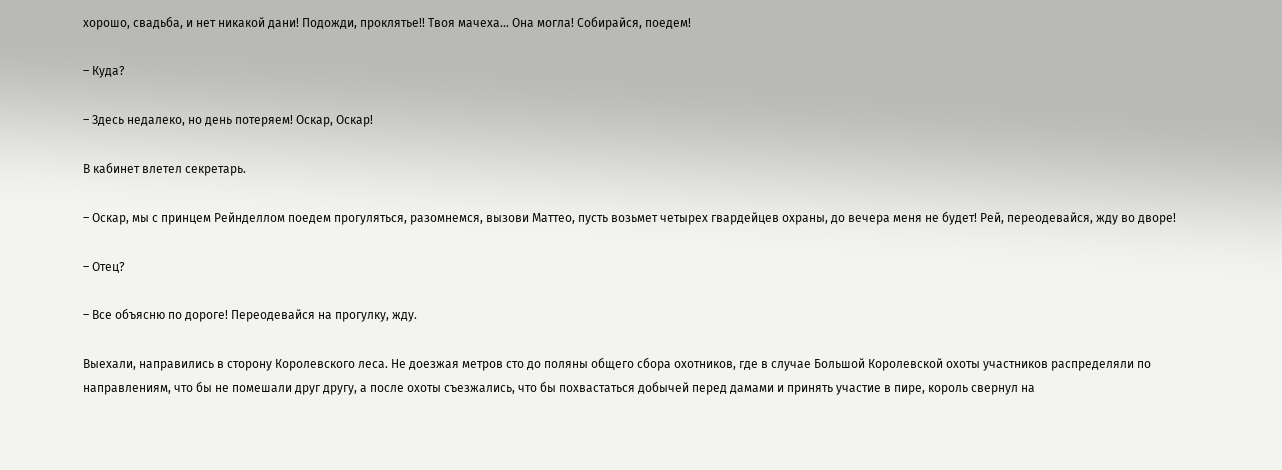хорошо, свадьба, и нет никакой дани! Подожди, проклятье!! Твоя мачеха… Она могла! Собирайся, поедем!

– Куда?

– Здесь недалеко, но день потеряем! Оскар, Оскар!

В кабинет влетел секретарь.

– Оскар, мы с принцем Рейнделлом поедем прогуляться, разомнемся, вызови Маттео, пусть возьмет четырех гвардейцев охраны, до вечера меня не будет! Рей, переодевайся, жду во дворе!

– Отец?

– Все объясню по дороге! Переодевайся на прогулку, жду.

Выехали, направились в сторону Королевского леса. Не доезжая метров сто до поляны общего сбора охотников, где в случае Большой Королевской охоты участников распределяли по направлениям, что бы не помешали друг другу, а после охоты съезжались, что бы похвастаться добычей перед дамами и принять участие в пире, король свернул на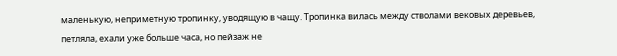маленькую, неприметную тропинку, уводящую в чащу. Тропинка вилась между стволами вековых деревьев, петляла, ехали уже больше часа, но пейзаж не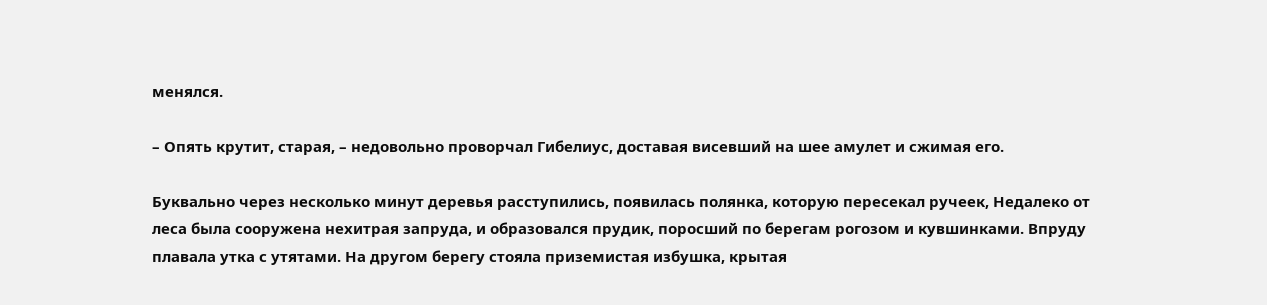менялся.

– Опять крутит, старая, – недовольно проворчал Гибелиус, доставая висевший на шее амулет и сжимая его.

Буквально через несколько минут деревья расступились, появилась полянка, которую пересекал ручеек, Недалеко от леса была сооружена нехитрая запруда, и образовался прудик, поросший по берегам рогозом и кувшинками. Впруду плавала утка с утятами. На другом берегу стояла приземистая избушка, крытая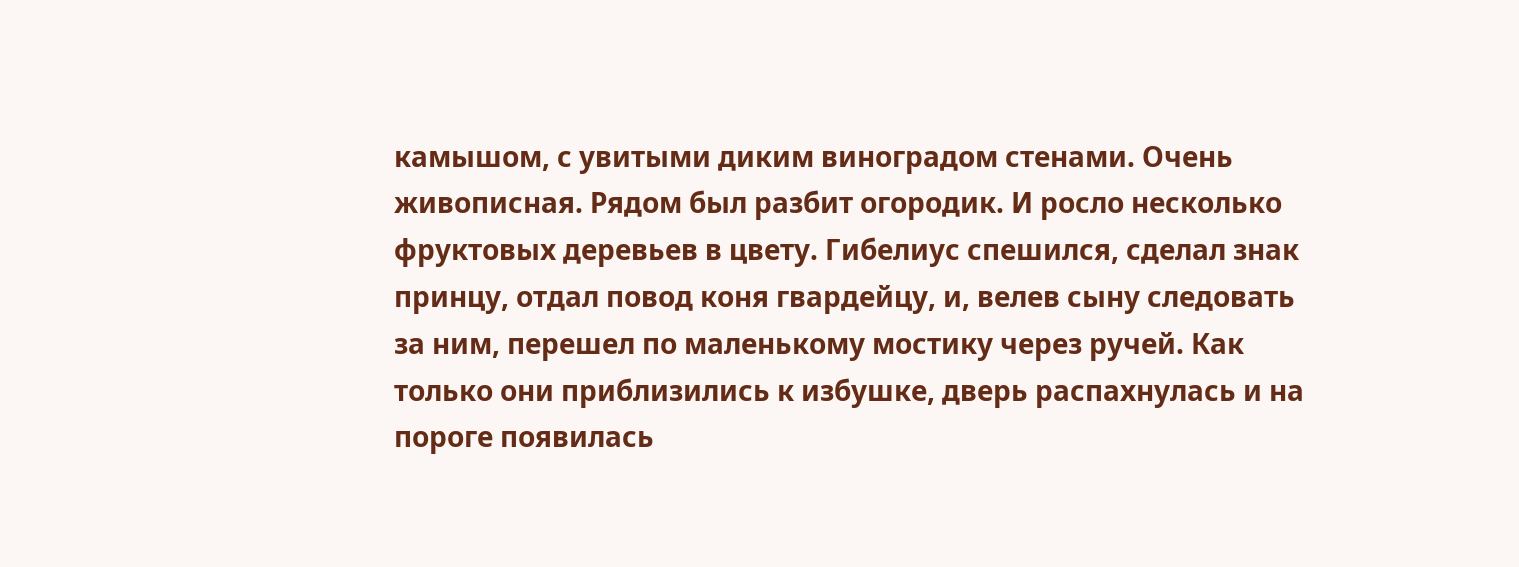камышом, с увитыми диким виноградом стенами. Очень живописная. Рядом был разбит огородик. И росло несколько фруктовых деревьев в цвету. Гибелиус спешился, сделал знак принцу, отдал повод коня гвардейцу, и, велев сыну следовать за ним, перешел по маленькому мостику через ручей. Как только они приблизились к избушке, дверь распахнулась и на пороге появилась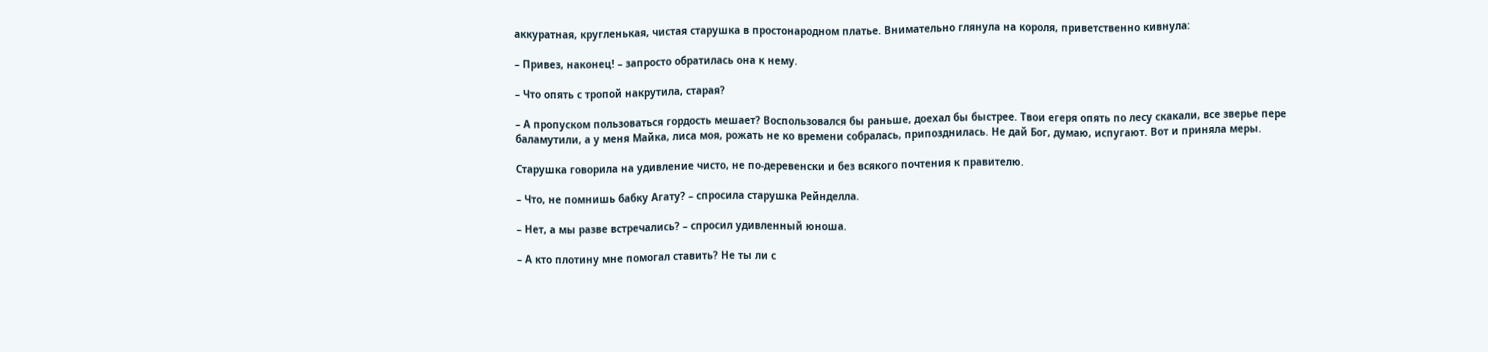аккуратная, кругленькая, чистая старушка в простонародном платье. Внимательно глянула на короля, приветственно кивнула:

– Привез, наконец! – запросто обратилась она к нему.

– Что опять с тропой накрутила, старая?

– А пропуском пользоваться гордость мешает? Воспользовался бы раньше, доехал бы быстрее. Твои егеря опять по лесу скакали, все зверье пере баламутили, а у меня Майка, лиса моя, рожать не ко времени собралась, припозднилась. Не дай Бог, думаю, испугают. Вот и приняла меры.

Старушка говорила на удивление чисто, не по-деревенски и без всякого почтения к правителю.

– Что, не помнишь бабку Агату? – спросила старушка Рейнделла.

– Нет, а мы разве встречались? – спросил удивленный юноша.

– А кто плотину мне помогал ставить? Не ты ли с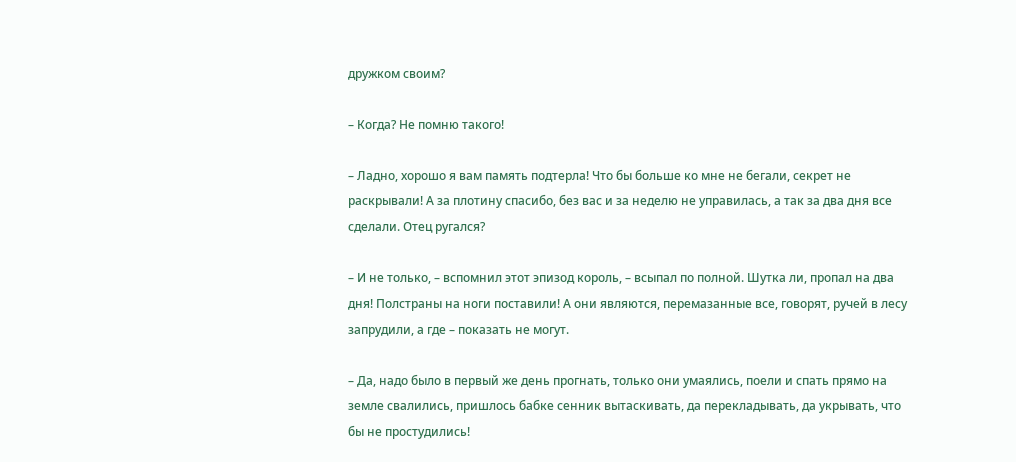дружком своим?

– Когда? Не помню такого!

– Ладно, хорошо я вам память подтерла! Что бы больше ко мне не бегали, секрет не раскрывали! А за плотину спасибо, без вас и за неделю не управилась, а так за два дня все сделали. Отец ругался?

– И не только, – вспомнил этот эпизод король, – всыпал по полной. Шутка ли, пропал на два дня! Полстраны на ноги поставили! А они являются, перемазанные все, говорят, ручей в лесу запрудили, а где – показать не могут.

– Да, надо было в первый же день прогнать, только они умаялись, поели и спать прямо на земле свалились, пришлось бабке сенник вытаскивать, да перекладывать, да укрывать, что бы не простудились!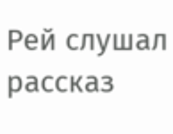Рей слушал рассказ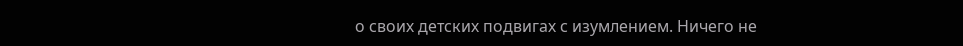о своих детских подвигах с изумлением. Ничего не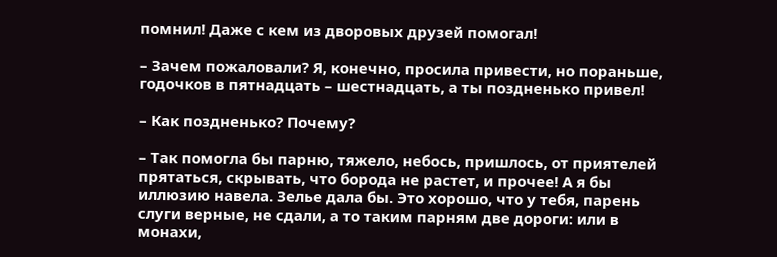помнил! Даже с кем из дворовых друзей помогал!

– Зачем пожаловали? Я, конечно, просила привести, но пораньше, годочков в пятнадцать – шестнадцать, а ты поздненько привел!

– Как поздненько? Почему?

– Так помогла бы парню, тяжело, небось, пришлось, от приятелей прятаться, скрывать, что борода не растет, и прочее! А я бы иллюзию навела. Зелье дала бы. Это хорошо, что у тебя, парень слуги верные, не сдали, а то таким парням две дороги: или в монахи,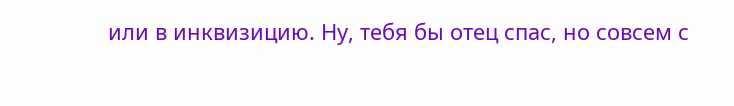или в инквизицию. Ну, тебя бы отец спас, но совсем с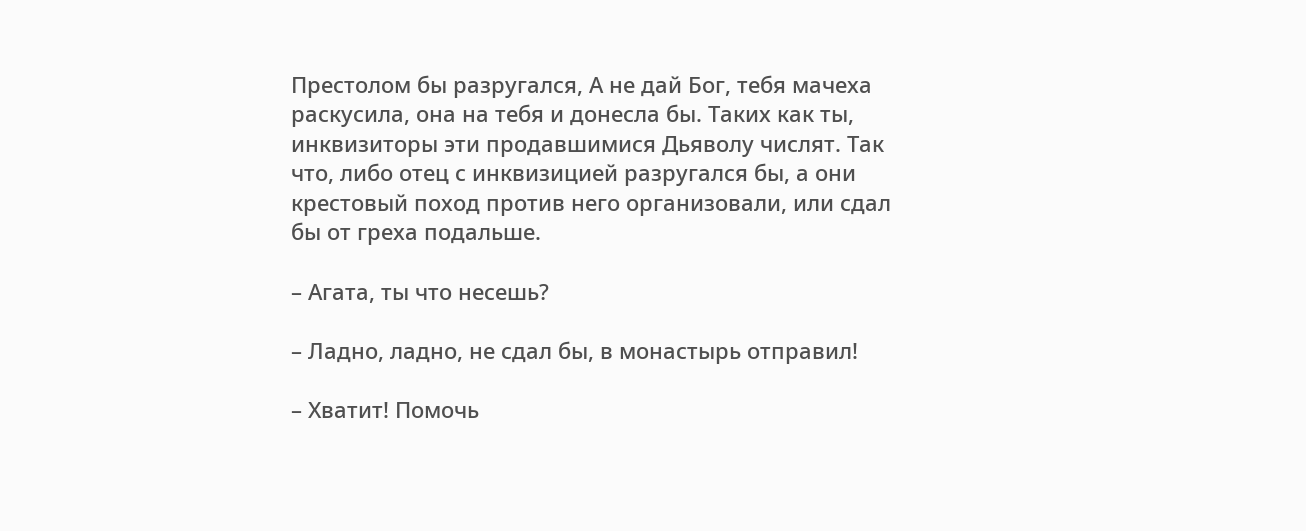Престолом бы разругался, А не дай Бог, тебя мачеха раскусила, она на тебя и донесла бы. Таких как ты, инквизиторы эти продавшимися Дьяволу числят. Так что, либо отец с инквизицией разругался бы, а они крестовый поход против него организовали, или сдал бы от греха подальше.

– Агата, ты что несешь?

– Ладно, ладно, не сдал бы, в монастырь отправил!

– Хватит! Помочь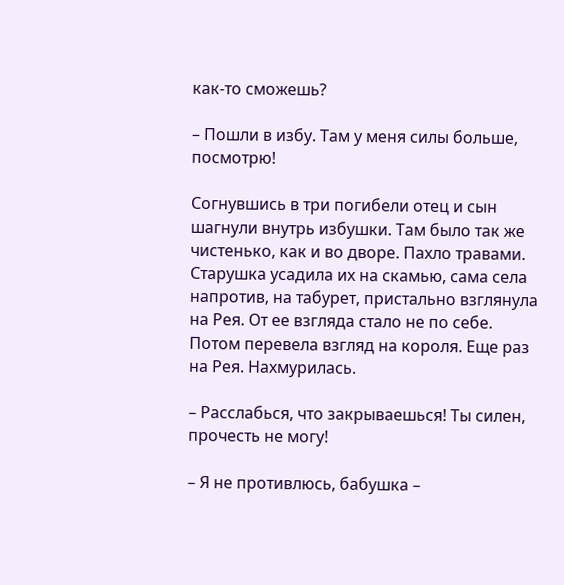как-то сможешь?

– Пошли в избу. Там у меня силы больше, посмотрю!

Согнувшись в три погибели отец и сын шагнули внутрь избушки. Там было так же чистенько, как и во дворе. Пахло травами. Старушка усадила их на скамью, сама села напротив, на табурет, пристально взглянула на Рея. От ее взгляда стало не по себе. Потом перевела взгляд на короля. Еще раз на Рея. Нахмурилась.

– Расслабься, что закрываешься! Ты силен, прочесть не могу!

– Я не противлюсь, бабушка –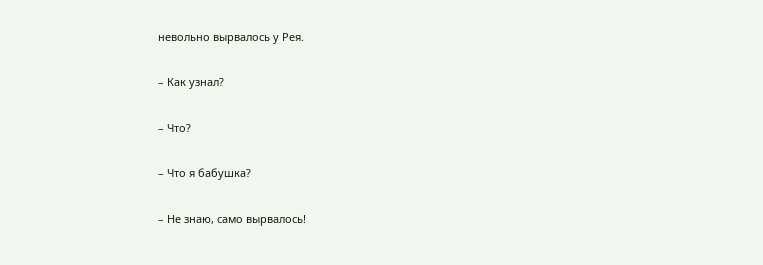невольно вырвалось у Рея.

– Как узнал?

– Что?

– Что я бабушка?

– Не знаю, само вырвалось!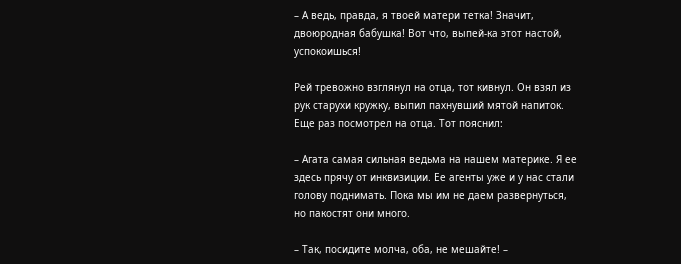– А ведь, правда, я твоей матери тетка! Значит, двоюродная бабушка! Вот что, выпей-ка этот настой, успокоишься!

Рей тревожно взглянул на отца, тот кивнул. Он взял из рук старухи кружку, выпил пахнувший мятой напиток. Еще раз посмотрел на отца. Тот пояснил:

– Агата самая сильная ведьма на нашем материке. Я ее здесь прячу от инквизиции. Ее агенты уже и у нас стали голову поднимать. Пока мы им не даем развернуться, но пакостят они много.

– Так, посидите молча, оба, не мешайте! –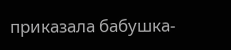приказала бабушка-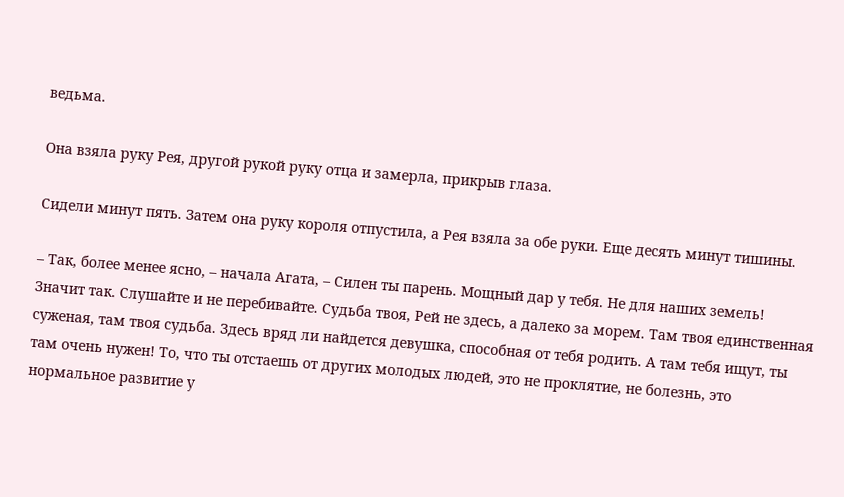ведьма.

Она взяла руку Рея, другой рукой руку отца и замерла, прикрыв глаза.

Сидели минут пять. Затем она руку короля отпустила, а Рея взяла за обе руки. Еще десять минут тишины.

– Так, более менее ясно, – начала Агата, – Силен ты парень. Мощный дар у тебя. Не для наших земель! Значит так. Слушайте и не перебивайте. Судьба твоя, Рей не здесь, а далеко за морем. Там твоя единственная суженая, там твоя судьба. Здесь вряд ли найдется девушка, способная от тебя родить. А там тебя ищут, ты там очень нужен! То, что ты отстаешь от других молодых людей, это не проклятие, не болезнь, это нормальное развитие у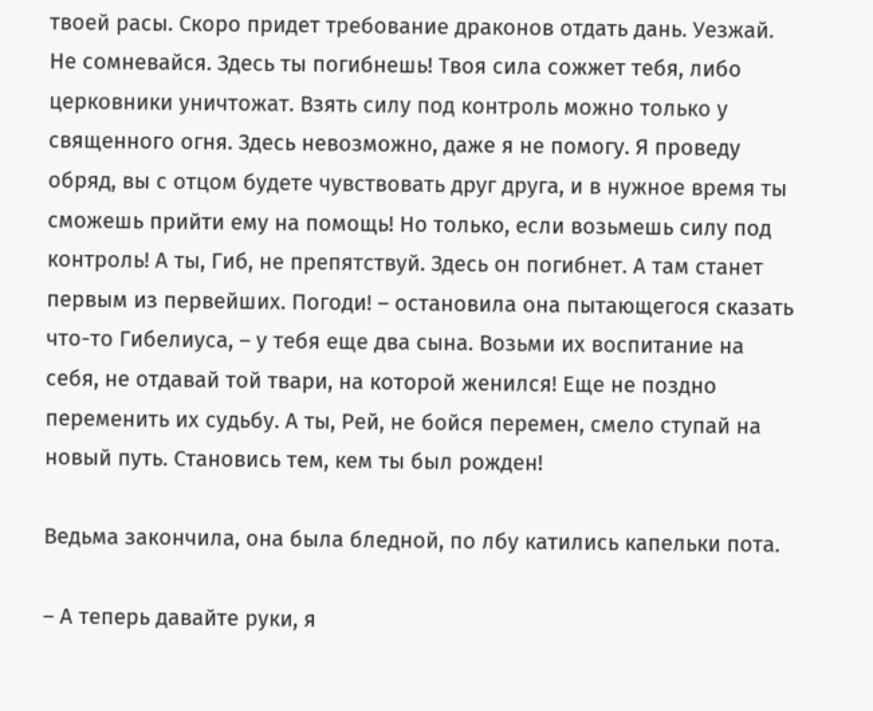твоей расы. Скоро придет требование драконов отдать дань. Уезжай. Не сомневайся. Здесь ты погибнешь! Твоя сила сожжет тебя, либо церковники уничтожат. Взять силу под контроль можно только у священного огня. Здесь невозможно, даже я не помогу. Я проведу обряд, вы с отцом будете чувствовать друг друга, и в нужное время ты сможешь прийти ему на помощь! Но только, если возьмешь силу под контроль! А ты, Гиб, не препятствуй. Здесь он погибнет. А там станет первым из первейших. Погоди! – остановила она пытающегося сказать что-то Гибелиуса, – у тебя еще два сына. Возьми их воспитание на себя, не отдавай той твари, на которой женился! Еще не поздно переменить их судьбу. А ты, Рей, не бойся перемен, смело ступай на новый путь. Становись тем, кем ты был рожден!

Ведьма закончила, она была бледной, по лбу катились капельки пота.

– А теперь давайте руки, я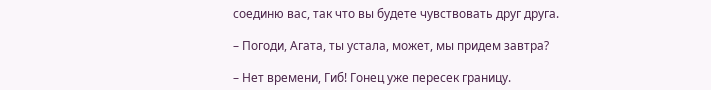соединю вас, так что вы будете чувствовать друг друга.

– Погоди, Агата, ты устала, может, мы придем завтра?

– Нет времени, Гиб! Гонец уже пересек границу.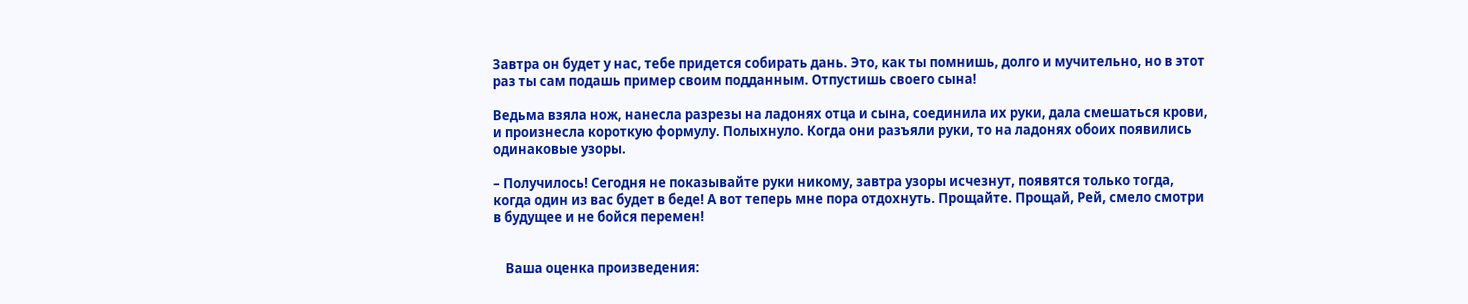Завтра он будет у нас, тебе придется собирать дань. Это, как ты помнишь, долго и мучительно, но в этот раз ты сам подашь пример своим подданным. Отпустишь своего сына!

Ведьма взяла нож, нанесла разрезы на ладонях отца и сына, соединила их руки, дала смешаться крови, и произнесла короткую формулу. Полыхнуло. Когда они разъяли руки, то на ладонях обоих появились одинаковые узоры.

– Получилось! Сегодня не показывайте руки никому, завтра узоры исчезнут, появятся только тогда, когда один из вас будет в беде! А вот теперь мне пора отдохнуть. Прощайте. Прощай, Рей, смело смотри в будущее и не бойся перемен!


    Ваша оценка произведения: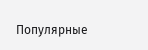Популярные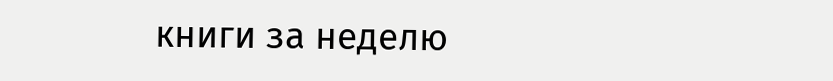книги за неделю